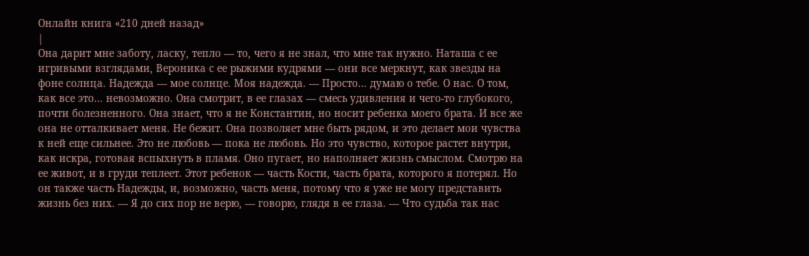Онлайн книга «210 дней назад»
|
Она дарит мне заботу, ласку, тепло — то, чего я не знал, что мне так нужно. Наташа с ее игривыми взглядами, Вероника с ее рыжими кудрями — они все меркнут, как звезды на фоне солнца. Надежда — мое солнце. Моя надежда. — Просто… думаю о тебе. О нас. О том, как все это… невозможно. Она смотрит, в ее глазах — смесь удивления и чего-то глубокого, почти болезненного. Она знает, что я не Константин, но носит ребенка моего брата. И все же она не отталкивает меня. Не бежит. Она позволяет мне быть рядом, и это делает мои чувства к ней еще сильнее. Это не любовь — пока не любовь. Но это чувство, которое растет внутри, как искра, готовая вспыхнуть в пламя. Оно пугает, но наполняет жизнь смыслом. Смотрю на ее живот, и в груди теплеет. Этот ребенок — часть Кости, часть брата, которого я потерял. Но он также часть Надежды, и, возможно, часть меня, потому что я уже не могу представить жизнь без них. — Я до сих пор не верю, — говорю, глядя в ее глаза. — Что судьба так нас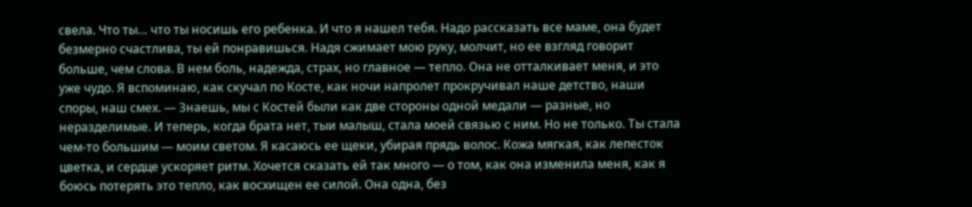свела. Что ты… что ты носишь его ребенка. И что я нашел тебя. Надо рассказать все маме, она будет безмерно счастлива, ты ей понравишься. Надя сжимает мою руку, молчит, но ее взгляд говорит больше, чем слова. В нем боль, надежда, страх, но главное — тепло. Она не отталкивает меня, и это уже чудо. Я вспоминаю, как скучал по Косте, как ночи напролет прокручивал наше детство, наши споры, наш смех. — Знаешь, мы с Костей были как две стороны одной медали — разные, но неразделимые. И теперь, когда брата нет, тыи малыш, стала моей связью с ним. Но не только. Ты стала чем-то большим — моим светом. Я касаюсь ее щеки, убирая прядь волос. Кожа мягкая, как лепесток цветка, и сердце ускоряет ритм. Хочется сказать ей так много — о том, как она изменила меня, как я боюсь потерять это тепло, как восхищен ее силой. Она одна, без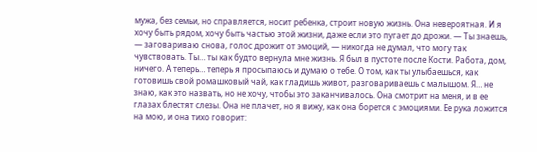мужа, без семьи, но справляется, носит ребенка, строит новую жизнь. Она невероятная. И я хочу быть рядом, хочу быть частью этой жизни, даже если это пугает до дрожи. — Ты знаешь, — заговариваю снова, голос дрожит от эмоций, — никогда не думал, что могу так чувствовать. Ты… ты как будто вернула мне жизнь. Я был в пустоте после Кости. Работа, дом, ничего. А теперь… теперь я просыпаюсь и думаю о тебе. О том, как ты улыбаешься, как готовишь свой ромашковый чай, как гладишь живот, разговариваешь с малышом. Я… не знаю, как это назвать, но не хочу, чтобы это заканчивалось. Она смотрит на меня, и в ее глазах блестят слезы. Она не плачет, но я вижу, как она борется с эмоциями. Ее рука ложится на мою, и она тихо говорит: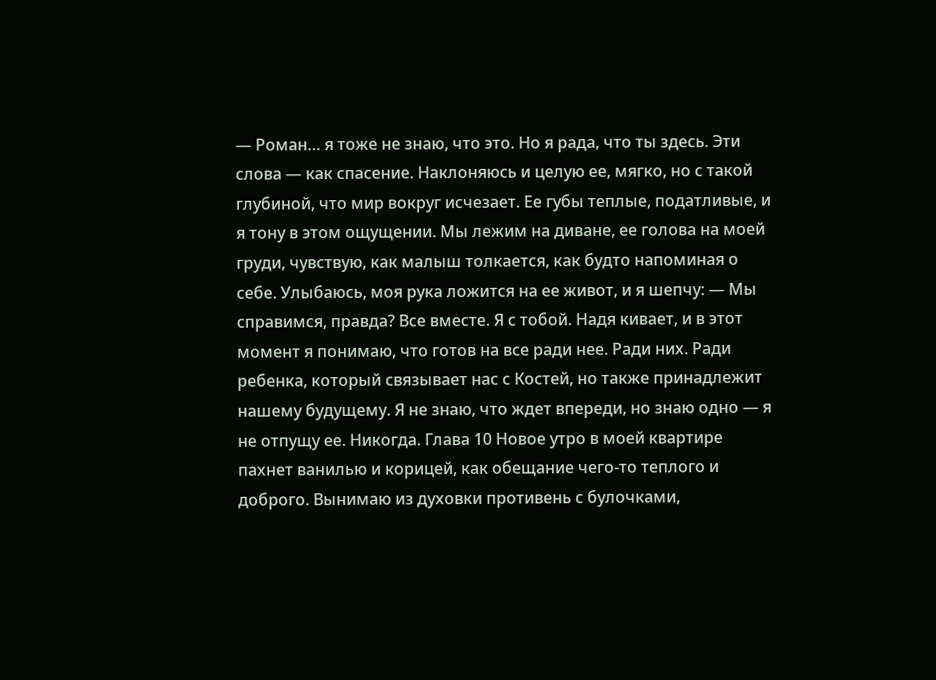— Роман… я тоже не знаю, что это. Но я рада, что ты здесь. Эти слова — как спасение. Наклоняюсь и целую ее, мягко, но с такой глубиной, что мир вокруг исчезает. Ее губы теплые, податливые, и я тону в этом ощущении. Мы лежим на диване, ее голова на моей груди, чувствую, как малыш толкается, как будто напоминая о себе. Улыбаюсь, моя рука ложится на ее живот, и я шепчу: — Мы справимся, правда? Все вместе. Я с тобой. Надя кивает, и в этот момент я понимаю, что готов на все ради нее. Ради них. Ради ребенка, который связывает нас с Костей, но также принадлежит нашему будущему. Я не знаю, что ждет впереди, но знаю одно — я не отпущу ее. Никогда. Глава 10 Новое утро в моей квартире пахнет ванилью и корицей, как обещание чего-то теплого и доброго. Вынимаю из духовки противень с булочками,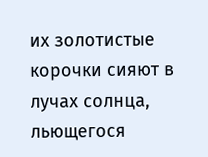их золотистые корочки сияют в лучах солнца, льющегося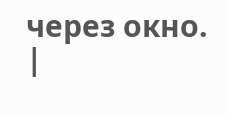через окно. |